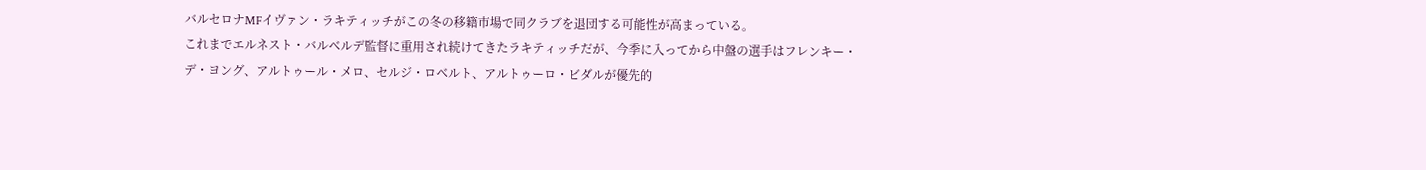バルセロナMFイヴァン・ラキティッチがこの冬の移籍市場で同クラブを退団する可能性が高まっている。
これまでエルネスト・バルベルデ監督に重用され続けてきたラキティッチだが、今季に入ってから中盤の選手はフレンキー・デ・ヨング、アルトゥール・メロ、セルジ・ロベルト、アルトゥーロ・ビダルが優先的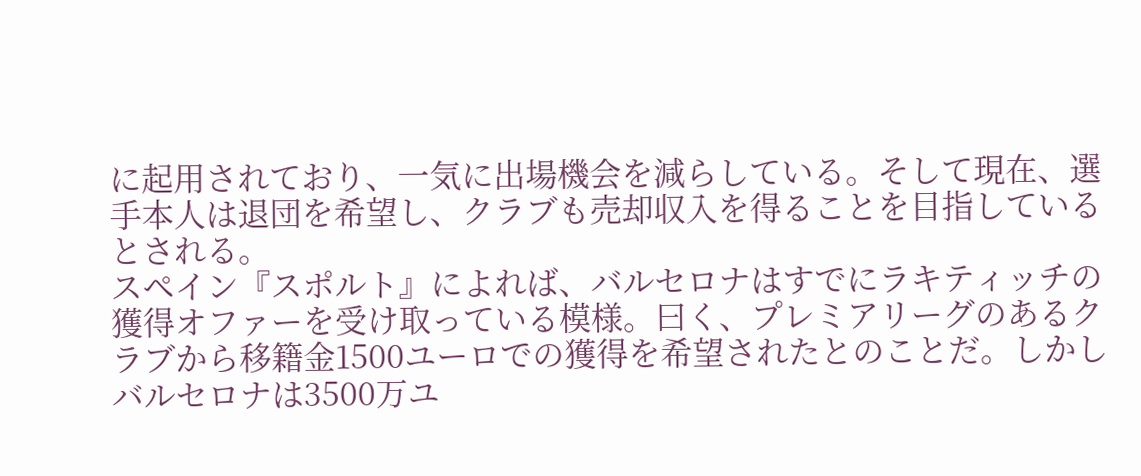に起用されており、一気に出場機会を減らしている。そして現在、選手本人は退団を希望し、クラブも売却収入を得ることを目指しているとされる。
スペイン『スポルト』によれば、バルセロナはすでにラキティッチの獲得オファーを受け取っている模様。曰く、プレミアリーグのあるクラブから移籍金1500ユーロでの獲得を希望されたとのことだ。しかしバルセロナは3500万ユ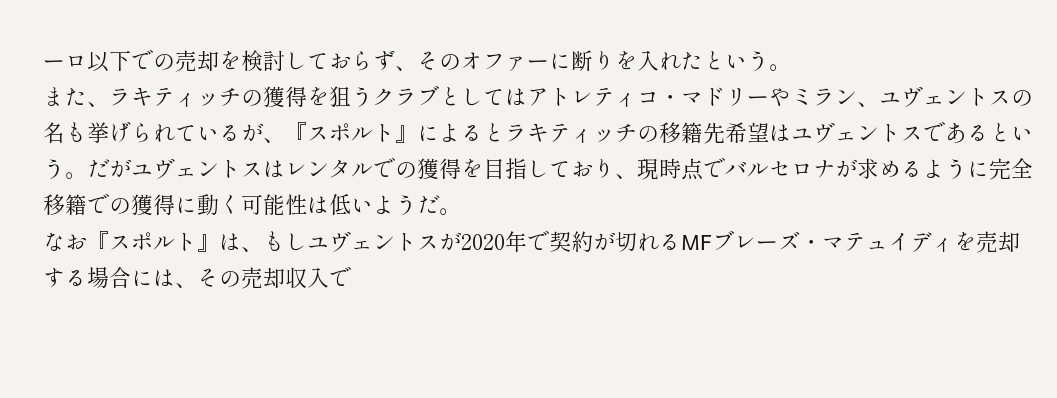ーロ以下での売却を検討しておらず、そのオファーに断りを入れたという。
また、ラキティッチの獲得を狙うクラブとしてはアトレティコ・マドリーやミラン、ユヴェントスの名も挙げられているが、『スポルト』によるとラキティッチの移籍先希望はユヴェントスであるという。だがユヴェントスはレンタルでの獲得を目指しており、現時点でバルセロナが求めるように完全移籍での獲得に動く可能性は低いようだ。
なお『スポルト』は、もしユヴェントスが2020年で契約が切れるMFブレーズ・マテュイディを売却する場合には、その売却収入で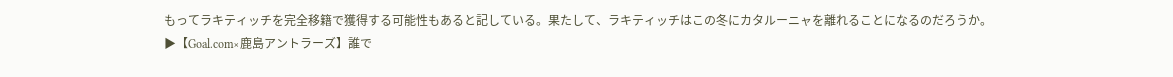もってラキティッチを完全移籍で獲得する可能性もあると記している。果たして、ラキティッチはこの冬にカタルーニャを離れることになるのだろうか。
▶【Goal.com×鹿島アントラーズ】誰で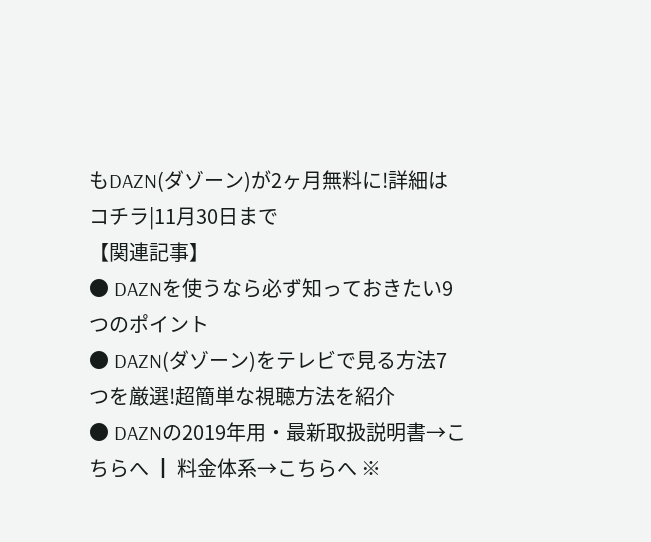もDAZN(ダゾーン)が2ヶ月無料に!詳細はコチラ|11月30日まで
【関連記事】
● DAZNを使うなら必ず知っておきたい9つのポイント
● DAZN(ダゾーン)をテレビで見る方法7つを厳選!超簡単な視聴方法を紹介
● DAZNの2019年用・最新取扱説明書→こちらへ ┃ 料金体系→こちらへ ※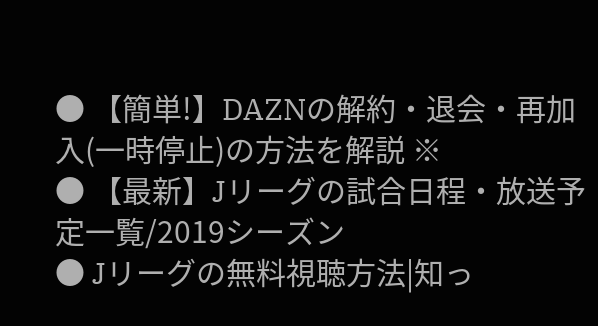● 【簡単!】DAZNの解約・退会・再加入(一時停止)の方法を解説 ※
● 【最新】Jリーグの試合日程・放送予定一覧/2019シーズン
● Jリーグの無料視聴方法|知っ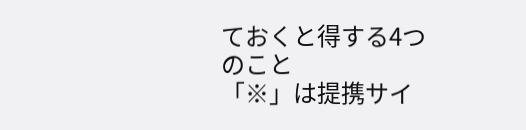ておくと得する4つのこと
「※」は提携サイ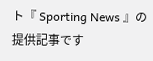ト『 Sporting News 』の提供記事です